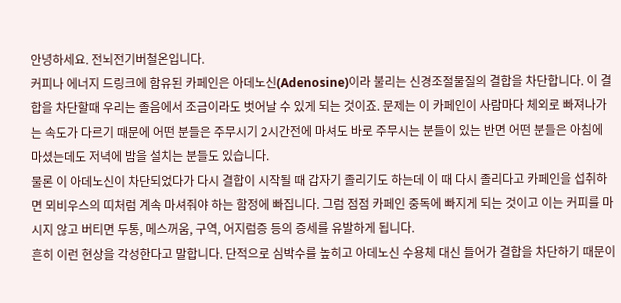안녕하세요. 전뇌전기버철온입니다.
커피나 에너지 드링크에 함유된 카페인은 아데노신(Adenosine)이라 불리는 신경조절물질의 결합을 차단합니다. 이 결합을 차단할때 우리는 졸음에서 조금이라도 벗어날 수 있게 되는 것이죠. 문제는 이 카페인이 사람마다 체외로 빠져나가는 속도가 다르기 때문에 어떤 분들은 주무시기 2시간전에 마셔도 바로 주무시는 분들이 있는 반면 어떤 분들은 아침에 마셨는데도 저녁에 밤을 설치는 분들도 있습니다.
물론 이 아데노신이 차단되었다가 다시 결합이 시작될 때 갑자기 졸리기도 하는데 이 때 다시 졸리다고 카페인을 섭취하면 뫼비우스의 띠처럼 계속 마셔줘야 하는 함정에 빠집니다. 그럼 점점 카페인 중독에 빠지게 되는 것이고 이는 커피를 마시지 않고 버티면 두통, 메스꺼움, 구역, 어지럼증 등의 증세를 유발하게 됩니다.
흔히 이런 현상을 각성한다고 말합니다. 단적으로 심박수를 높히고 아데노신 수용체 대신 들어가 결합을 차단하기 때문이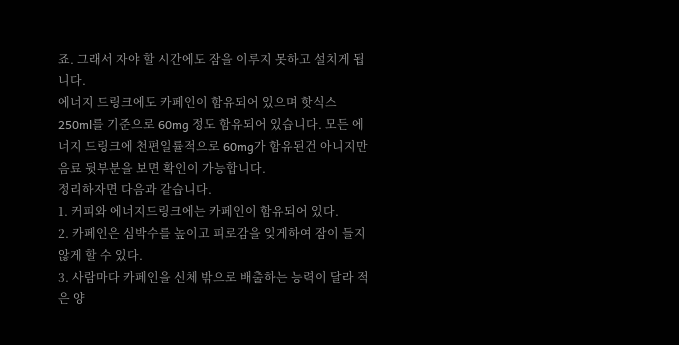죠. 그래서 자야 할 시간에도 잠을 이루지 못하고 설치게 됩니다.
에너지 드링크에도 카페인이 함유되어 있으며 핫식스 250ml를 기준으로 60mg 정도 함유되어 있습니다. 모든 에너지 드링크에 천편일률적으로 60mg가 함유된건 아니지만 음료 뒷부분을 보면 확인이 가능합니다.
정리하자면 다음과 같습니다.
1. 커피와 에너지드링크에는 카페인이 함유되어 있다.
2. 카페인은 심박수를 높이고 피로감을 잊게하여 잠이 들지 않게 할 수 있다.
3. 사람마다 카페인을 신체 밖으로 배출하는 능력이 달라 적은 양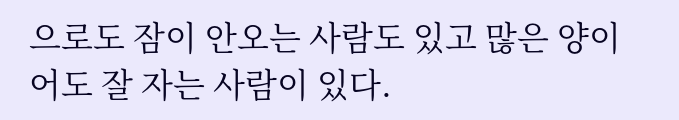으로도 잠이 안오는 사람도 있고 많은 양이어도 잘 자는 사람이 있다.